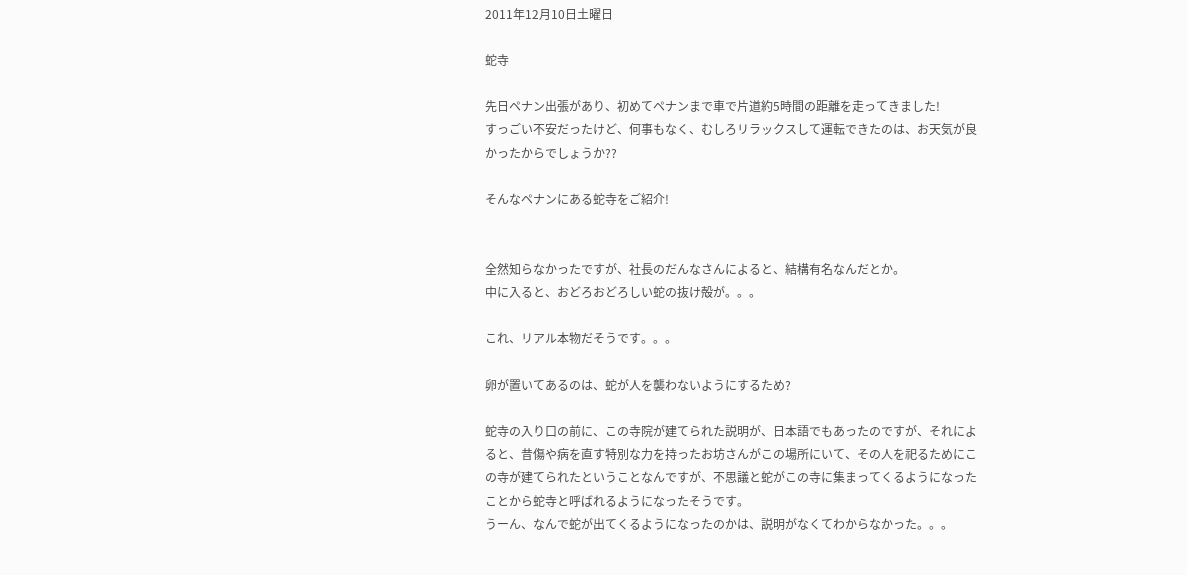2011年12月10日土曜日

蛇寺

先日ペナン出張があり、初めてペナンまで車で片道約5時間の距離を走ってきました!
すっごい不安だったけど、何事もなく、むしろリラックスして運転できたのは、お天気が良かったからでしょうか??

そんなペナンにある蛇寺をご紹介!


全然知らなかったですが、社長のだんなさんによると、結構有名なんだとか。
中に入ると、おどろおどろしい蛇の抜け殻が。。。

これ、リアル本物だそうです。。。

卵が置いてあるのは、蛇が人を襲わないようにするため?

蛇寺の入り口の前に、この寺院が建てられた説明が、日本語でもあったのですが、それによると、昔傷や病を直す特別な力を持ったお坊さんがこの場所にいて、その人を祀るためにこの寺が建てられたということなんですが、不思議と蛇がこの寺に集まってくるようになったことから蛇寺と呼ばれるようになったそうです。
うーん、なんで蛇が出てくるようになったのかは、説明がなくてわからなかった。。。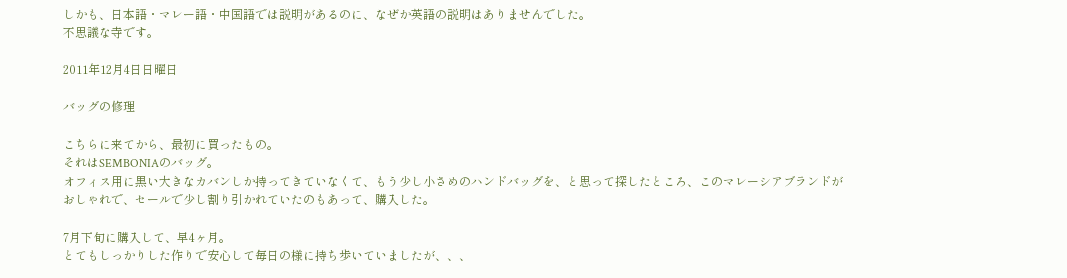しかも、日本語・マレー語・中国語では説明があるのに、なぜか英語の説明はありませんでした。
不思議な寺です。

2011年12月4日日曜日

バッグの修理

こちらに来てから、最初に買ったもの。
それはSEMBONIAのバッグ。
オフィス用に黒い大きなカバンしか持ってきていなくて、もう少し小さめのハンドバッグを、と思って探したところ、このマレーシアブランドがおしゃれで、セールで少し割り引かれていたのもあって、購入した。

7月下旬に購入して、早4ヶ月。
とてもしっかりした作りで安心して毎日の様に持ち歩いていましたが、、、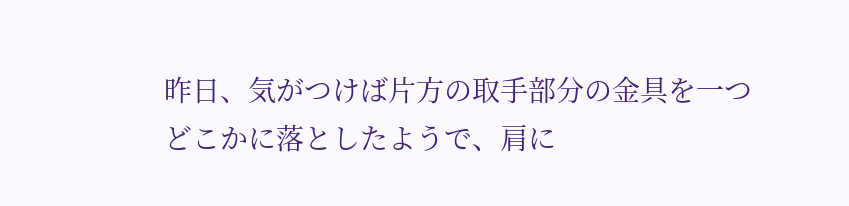昨日、気がつけば片方の取手部分の金具を一つどこかに落としたようで、肩に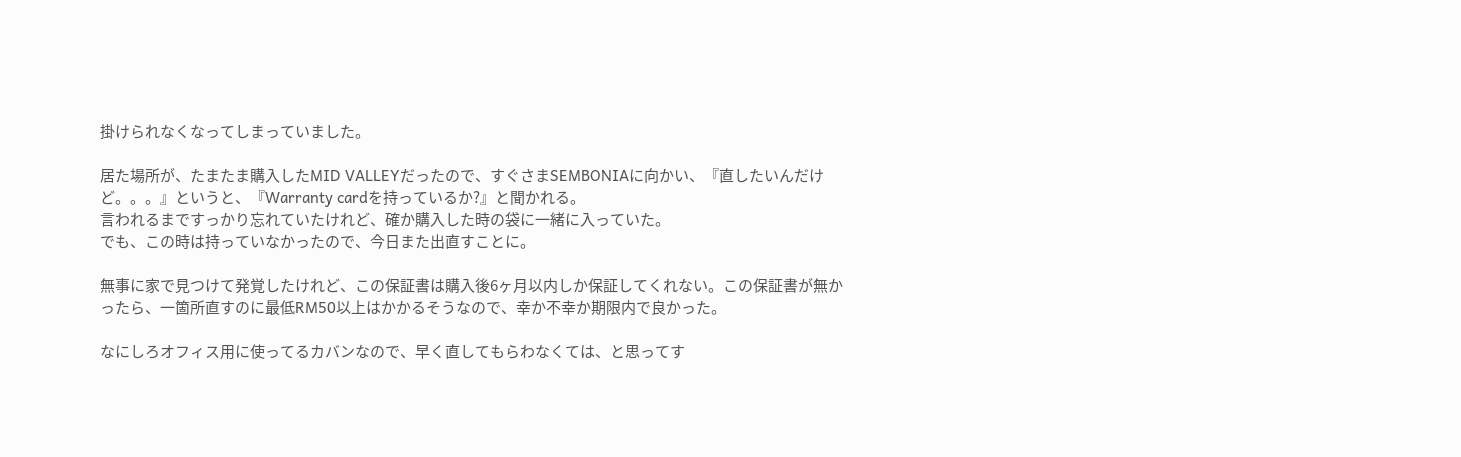掛けられなくなってしまっていました。

居た場所が、たまたま購入したMID VALLEYだったので、すぐさまSEMBONIAに向かい、『直したいんだけど。。。』というと、『Warranty cardを持っているか?』と聞かれる。
言われるまですっかり忘れていたけれど、確か購入した時の袋に一緒に入っていた。
でも、この時は持っていなかったので、今日また出直すことに。

無事に家で見つけて発覚したけれど、この保証書は購入後6ヶ月以内しか保証してくれない。この保証書が無かったら、一箇所直すのに最低RM50以上はかかるそうなので、幸か不幸か期限内で良かった。

なにしろオフィス用に使ってるカバンなので、早く直してもらわなくては、と思ってす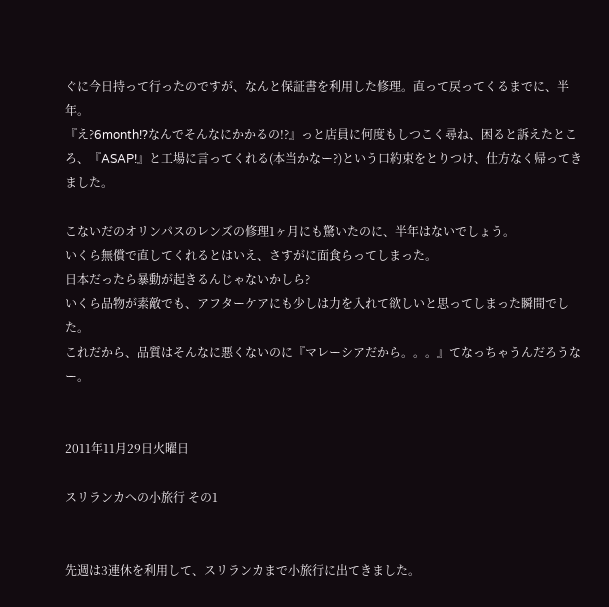ぐに今日持って行ったのですが、なんと保証書を利用した修理。直って戻ってくるまでに、半年。
『え?6month!?なんでそんなにかかるの!?』っと店員に何度もしつこく尋ね、困ると訴えたところ、『ASAP!』と工場に言ってくれる(本当かなー?)という口約束をとりつけ、仕方なく帰ってきました。

こないだのオリンパスのレンズの修理1ヶ月にも驚いたのに、半年はないでしょう。
いくら無償で直してくれるとはいえ、さすがに面食らってしまった。
日本だったら暴動が起きるんじゃないかしら?
いくら品物が素敵でも、アフターケアにも少しは力を入れて欲しいと思ってしまった瞬間でした。
これだから、品質はそんなに悪くないのに『マレーシアだから。。。』てなっちゃうんだろうなー。


2011年11月29日火曜日

スリランカへの小旅行 その1


先週は3連休を利用して、スリランカまで小旅行に出てきました。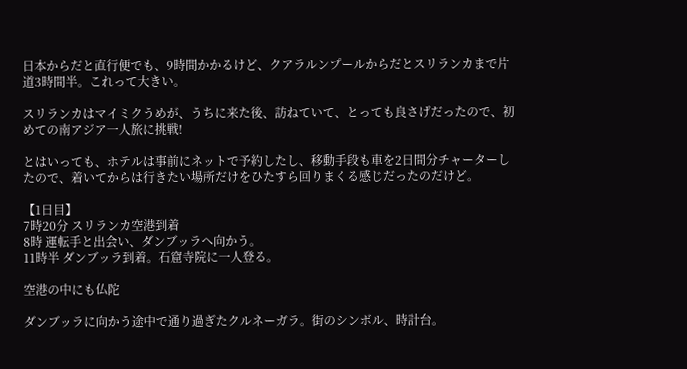日本からだと直行便でも、9時間かかるけど、クアラルンプールからだとスリランカまで片道3時間半。これって大きい。

スリランカはマイミクうめが、うちに来た後、訪ねていて、とっても良さげだったので、初めての南アジア一人旅に挑戦!

とはいっても、ホテルは事前にネットで予約したし、移動手段も車を2日間分チャーターしたので、着いてからは行きたい場所だけをひたすら回りまくる感じだったのだけど。

【1日目】
7時20分 スリランカ空港到着
8時 運転手と出会い、ダンブッラへ向かう。
11時半 ダンブッラ到着。石窟寺院に一人登る。

空港の中にも仏陀

ダンブッラに向かう途中で通り過ぎたクルネーガラ。街のシンボル、時計台。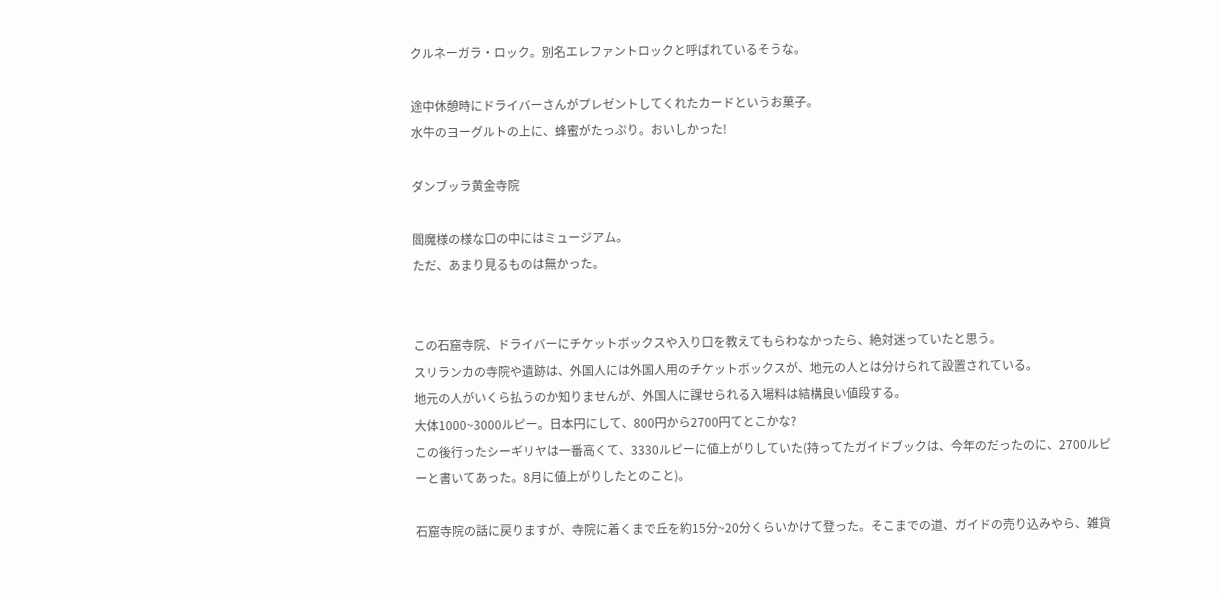クルネーガラ・ロック。別名エレファントロックと呼ばれているそうな。

途中休憩時にドライバーさんがプレゼントしてくれたカードというお菓子。
水牛のヨーグルトの上に、蜂蜜がたっぷり。おいしかった!

ダンブッラ黄金寺院

閻魔様の様な口の中にはミュージアム。
ただ、あまり見るものは無かった。


この石窟寺院、ドライバーにチケットボックスや入り口を教えてもらわなかったら、絶対迷っていたと思う。
スリランカの寺院や遺跡は、外国人には外国人用のチケットボックスが、地元の人とは分けられて設置されている。
地元の人がいくら払うのか知りませんが、外国人に課せられる入場料は結構良い値段する。
大体1000~3000ルピー。日本円にして、800円から2700円てとこかな?
この後行ったシーギリヤは一番高くて、3330ルピーに値上がりしていた(持ってたガイドブックは、今年のだったのに、2700ルピーと書いてあった。8月に値上がりしたとのこと)。

石窟寺院の話に戻りますが、寺院に着くまで丘を約15分~20分くらいかけて登った。そこまでの道、ガイドの売り込みやら、雑貨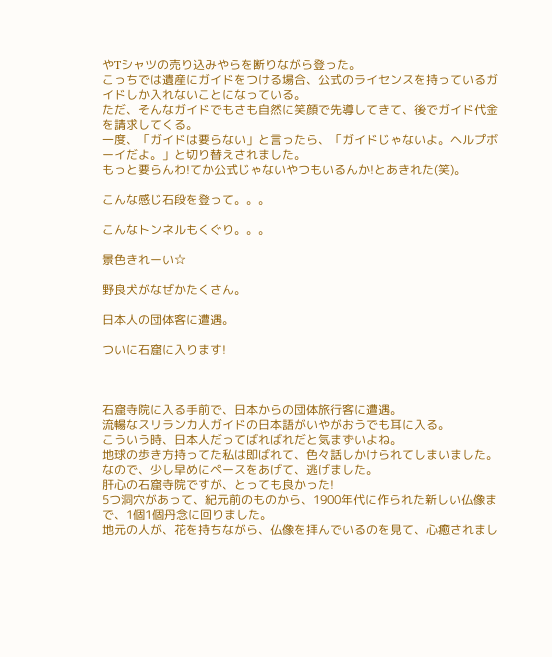やTシャツの売り込みやらを断りながら登った。
こっちでは遺産にガイドをつける場合、公式のライセンスを持っているガイドしか入れないことになっている。
ただ、そんなガイドでもさも自然に笑顔で先導してきて、後でガイド代金を請求してくる。
一度、「ガイドは要らない」と言ったら、「ガイドじゃないよ。ヘルプボーイだよ。」と切り替えされました。
もっと要らんわ!てか公式じゃないやつもいるんか!とあきれた(笑)。

こんな感じ石段を登って。。。

こんなトンネルもくぐり。。。

景色きれーい☆

野良犬がなぜかたくさん。

日本人の団体客に遭遇。

ついに石窟に入ります!



石窟寺院に入る手前で、日本からの団体旅行客に遭遇。
流暢なスリランカ人ガイドの日本語がいやがおうでも耳に入る。
こういう時、日本人だってばればれだと気まずいよね。
地球の歩き方持ってた私は即ばれて、色々話しかけられてしまいました。
なので、少し早めにペースをあげて、逃げました。
肝心の石窟寺院ですが、とっても良かった!
5つ洞穴があって、紀元前のものから、1900年代に作られた新しい仏像まで、1個1個丹念に回りました。
地元の人が、花を持ちながら、仏像を拝んでいるのを見て、心癒されまし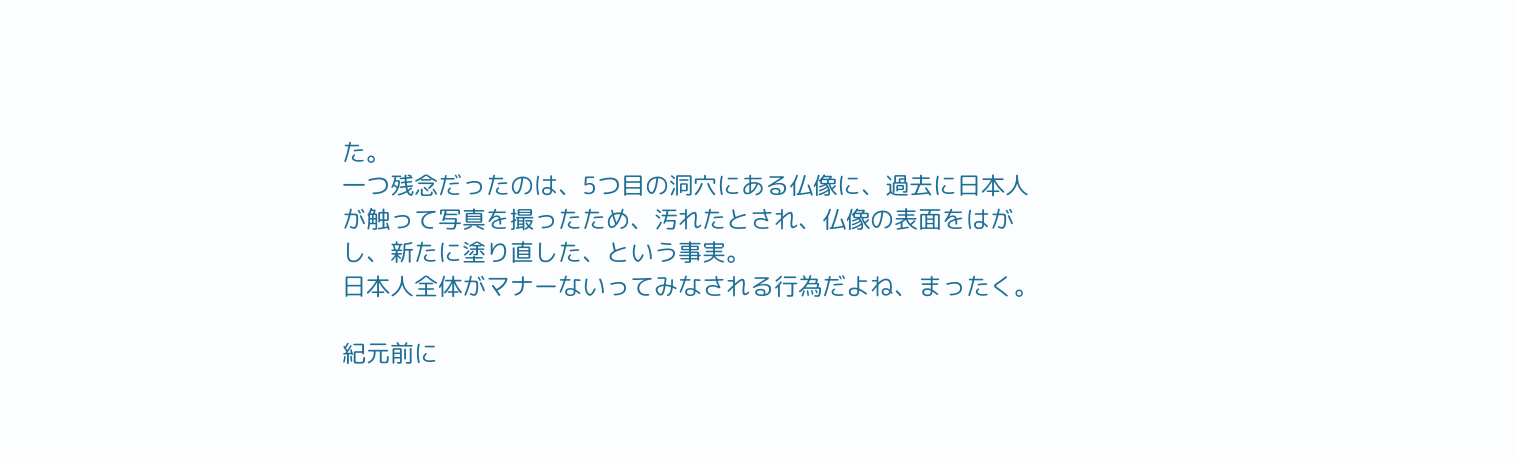た。
一つ残念だったのは、5つ目の洞穴にある仏像に、過去に日本人が触って写真を撮ったため、汚れたとされ、仏像の表面をはがし、新たに塗り直した、という事実。
日本人全体がマナーないってみなされる行為だよね、まったく。

紀元前に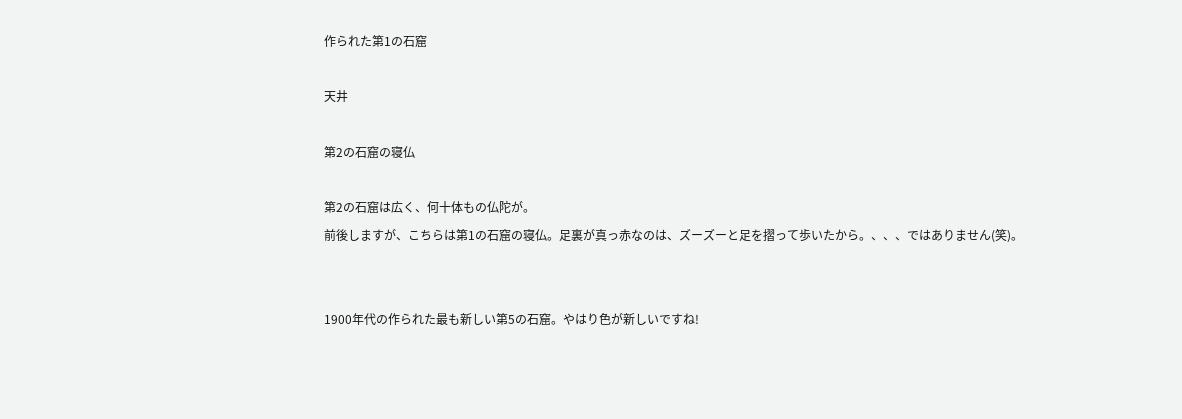作られた第1の石窟

天井

第2の石窟の寝仏

第2の石窟は広く、何十体もの仏陀が。
前後しますが、こちらは第1の石窟の寝仏。足裏が真っ赤なのは、ズーズーと足を摺って歩いたから。、、、ではありません(笑)。


1900年代の作られた最も新しい第5の石窟。やはり色が新しいですね!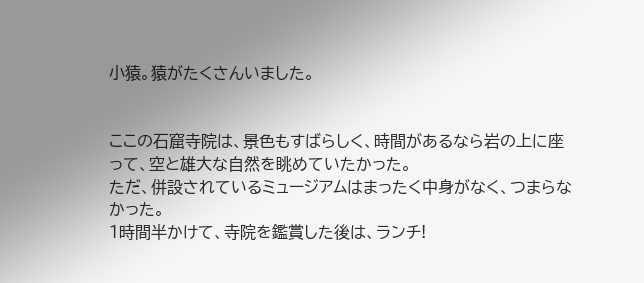小猿。猿がたくさんいました。


ここの石窟寺院は、景色もすばらしく、時間があるなら岩の上に座って、空と雄大な自然を眺めていたかった。
ただ、併設されているミュージアムはまったく中身がなく、つまらなかった。
1時間半かけて、寺院を鑑賞した後は、ランチ!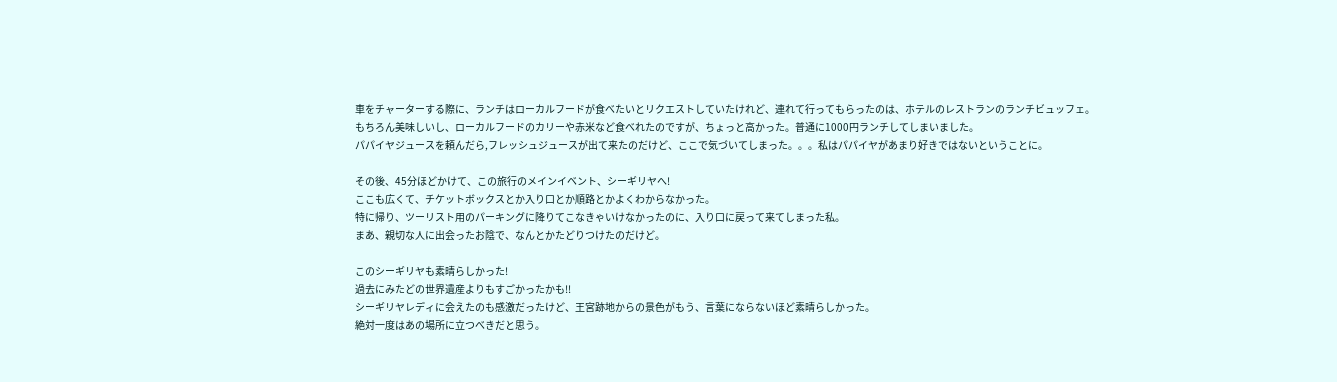車をチャーターする際に、ランチはローカルフードが食べたいとリクエストしていたけれど、連れて行ってもらったのは、ホテルのレストランのランチビュッフェ。
もちろん美味しいし、ローカルフードのカリーや赤米など食べれたのですが、ちょっと高かった。普通に1000円ランチしてしまいました。
パパイヤジュースを頼んだら,フレッシュジュースが出て来たのだけど、ここで気づいてしまった。。。私はパパイヤがあまり好きではないということに。

その後、45分ほどかけて、この旅行のメインイベント、シーギリヤへ!
ここも広くて、チケットボックスとか入り口とか順路とかよくわからなかった。
特に帰り、ツーリスト用のパーキングに降りてこなきゃいけなかったのに、入り口に戻って来てしまった私。
まあ、親切な人に出会ったお陰で、なんとかたどりつけたのだけど。

このシーギリヤも素晴らしかった!
過去にみたどの世界遺産よりもすごかったかも!!
シーギリヤレディに会えたのも感激だったけど、王宮跡地からの景色がもう、言葉にならないほど素晴らしかった。
絶対一度はあの場所に立つべきだと思う。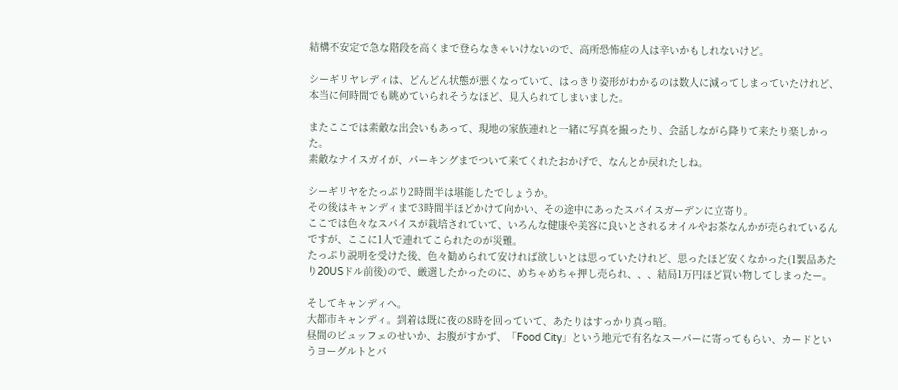結構不安定で急な階段を高くまで登らなきゃいけないので、高所恐怖症の人は辛いかもしれないけど。

シーギリヤレディは、どんどん状態が悪くなっていて、はっきり姿形がわかるのは数人に減ってしまっていたけれど、本当に何時間でも眺めていられそうなほど、見入られてしまいました。

またここでは素敵な出会いもあって、現地の家族連れと一緒に写真を撮ったり、会話しながら降りて来たり楽しかった。
素敵なナイスガイが、パーキングまでついて来てくれたおかげで、なんとか戻れたしね。

シーギリヤをたっぷり2時間半は堪能したでしょうか。
その後はキャンディまで3時間半ほどかけて向かい、その途中にあったスパイスガーデンに立寄り。
ここでは色々なスパイスが栽培されていて、いろんな健康や美容に良いとされるオイルやお茶なんかが売られているんですが、ここに1人で連れてこられたのが災難。
たっぷり説明を受けた後、色々勧められて安ければ欲しいとは思っていたけれど、思ったほど安くなかった(1製品あたり20USドル前後)ので、厳選したかったのに、めちゃめちゃ押し売られ、、、結局1万円ほど買い物してしまったー。

そしてキャンディへ。
大都市キャンディ。到着は既に夜の8時を回っていて、あたりはすっかり真っ暗。
昼間のビュッフェのせいか、お腹がすかず、「Food City」という地元で有名なスーパーに寄ってもらい、カードというヨーグルトとパ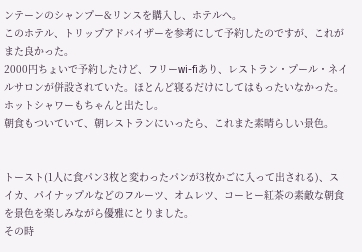ンテーンのシャンプー&リンスを購入し、ホテルへ。
このホテル、トリップアドバイザーを参考にして予約したのですが、これがまた良かった。
2000円ちょいで予約したけど、フリーwi-fiあり、レストラン・プール・ネイルサロンが併設されていた。ほとんど寝るだけにしてはもったいなかった。
ホットシャワーもちゃんと出たし。
朝食もついていて、朝レストランにいったら、これまた素晴らしい景色。


トースト(1人に食パン3枚と変わったパンが3枚かごに入って出される)、スイカ、パイナップルなどのフルーツ、オムレツ、コーヒー紅茶の素敵な朝食を景色を楽しみながら優雅にとりました。
その時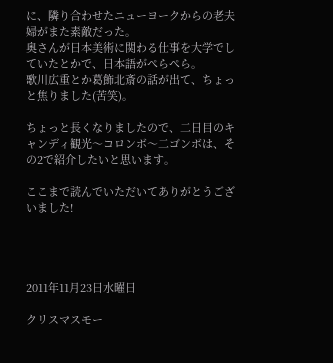に、隣り合わせたニューヨークからの老夫婦がまた素敵だった。
奥さんが日本美術に関わる仕事を大学でしていたとかで、日本語がぺらぺら。
歌川広重とか葛飾北斎の話が出て、ちょっと焦りました(苦笑)。

ちょっと長くなりましたので、二日目のキャンディ観光〜コロンボ〜二ゴンボは、その2で紹介したいと思います。

ここまで読んでいただいてありがとうございました!




2011年11月23日水曜日

クリスマスモー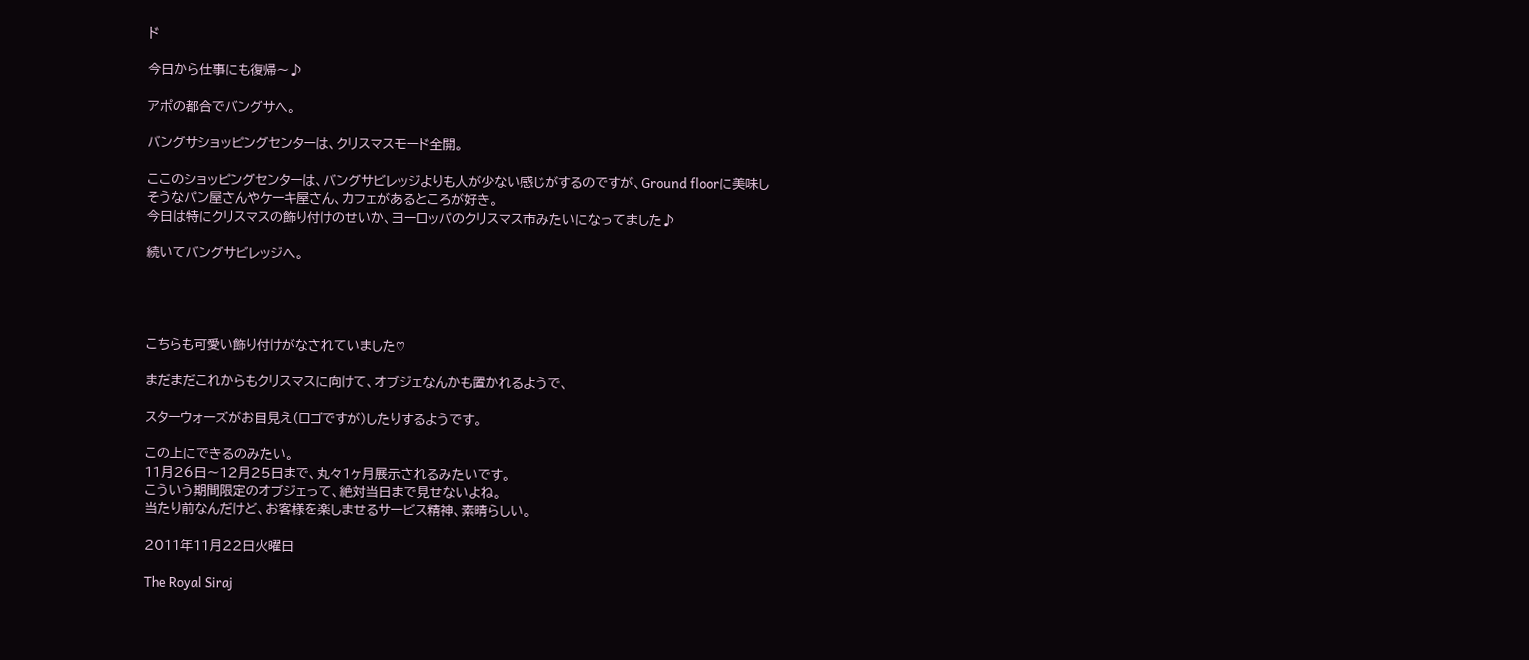ド

今日から仕事にも復帰〜♪

アポの都合でバングサへ。

バングサショッピングセンターは、クリスマスモード全開。

ここのショッピングセンターは、バングサビレッジよりも人が少ない感じがするのですが、Ground floorに美味しそうなパン屋さんやケーキ屋さん、カフェがあるところが好き。
今日は特にクリスマスの飾り付けのせいか、ヨーロッパのクリスマス市みたいになってました♪

続いてバングサビレッジへ。




こちらも可愛い飾り付けがなされていました♡

まだまだこれからもクリスマスに向けて、オブジェなんかも置かれるようで、

スターウォーズがお目見え(ロゴですが)したりするようです。

この上にできるのみたい。
11月26日〜12月25日まで、丸々1ヶ月展示されるみたいです。
こういう期間限定のオブジェって、絶対当日まで見せないよね。
当たり前なんだけど、お客様を楽しませるサービス精神、素晴らしい。

2011年11月22日火曜日

The Royal Siraj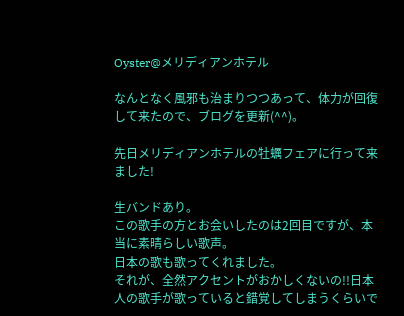Oyster@メリディアンホテル

なんとなく風邪も治まりつつあって、体力が回復して来たので、ブログを更新(^^)。

先日メリディアンホテルの牡蠣フェアに行って来ました!

生バンドあり。
この歌手の方とお会いしたのは2回目ですが、本当に素晴らしい歌声。
日本の歌も歌ってくれました。
それが、全然アクセントがおかしくないの!!日本人の歌手が歌っていると錯覚してしまうくらいで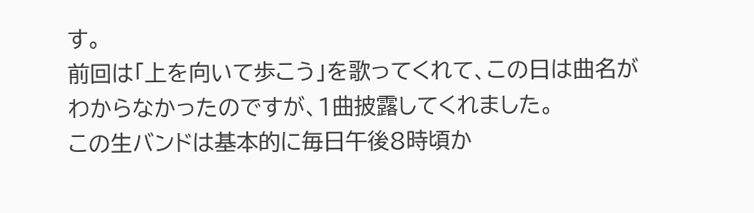す。
前回は「上を向いて歩こう」を歌ってくれて、この日は曲名がわからなかったのですが、1曲披露してくれました。
この生バンドは基本的に毎日午後8時頃か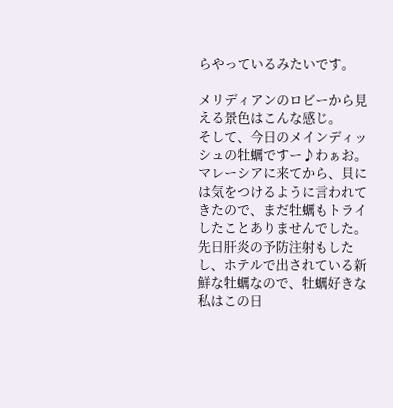らやっているみたいです。

メリディアンのロビーから見える景色はこんな感じ。
そして、今日のメインディッシュの牡蠣ですー♪わぁお。
マレーシアに来てから、貝には気をつけるように言われてきたので、まだ牡蠣もトライしたことありませんでした。
先日肝炎の予防注射もしたし、ホテルで出されている新鮮な牡蠣なので、牡蠣好きな私はこの日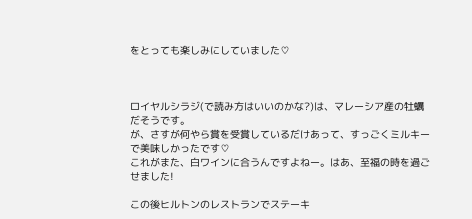をとっても楽しみにしていました♡



ロイヤルシラジ(で読み方はいいのかな?)は、マレーシア産の牡蠣だそうです。
が、さすが何やら賞を受賞しているだけあって、すっごくミルキーで美味しかったです♡
これがまた、白ワインに合うんですよねー。はあ、至福の時を過ごせました!

この後ヒルトンのレストランでステーキ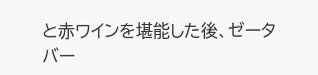と赤ワインを堪能した後、ゼータバー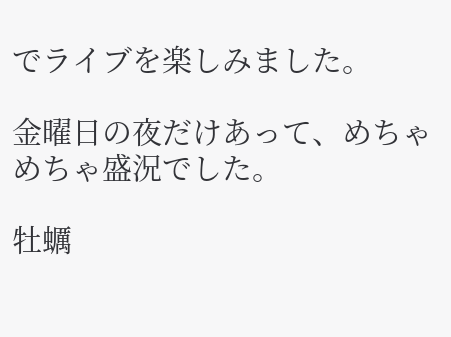でライブを楽しみました。

金曜日の夜だけあって、めちゃめちゃ盛況でした。

牡蠣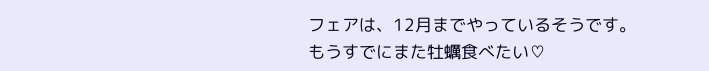フェアは、12月までやっているそうです。
もうすでにまた牡蠣食べたい♡